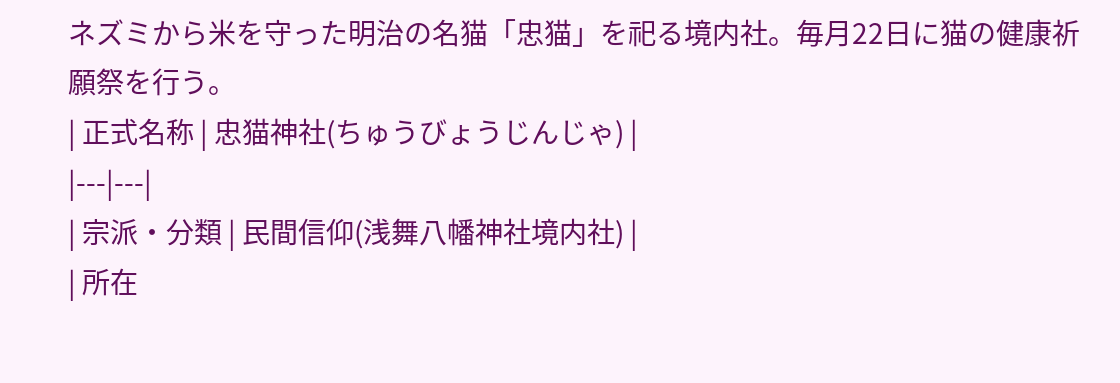ネズミから米を守った明治の名猫「忠猫」を祀る境内社。毎月22日に猫の健康祈願祭を行う。
| 正式名称 | 忠猫神社(ちゅうびょうじんじゃ) |
|---|---|
| 宗派・分類 | 民間信仰(浅舞八幡神社境内社) |
| 所在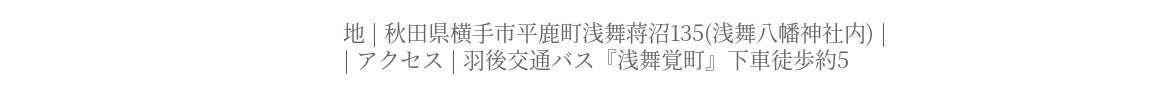地 | 秋田県横手市平鹿町浅舞蒋沼135(浅舞八幡神社内) |
| アクセス | 羽後交通バス『浅舞覚町』下車徒歩約5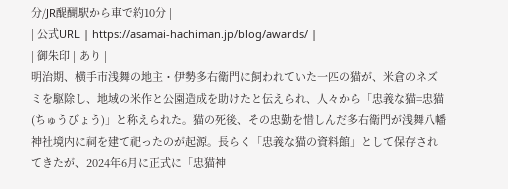分/JR醍醐駅から車で約10分 |
| 公式URL | https://asamai-hachiman.jp/blog/awards/ |
| 御朱印 | あり |
明治期、横手市浅舞の地主・伊勢多右衛門に飼われていた一匹の猫が、米倉のネズミを駆除し、地域の米作と公園造成を助けたと伝えられ、人々から「忠義な猫=忠猫(ちゅうびょう)」と称えられた。猫の死後、その忠勤を惜しんだ多右衛門が浅舞八幡神社境内に祠を建て祀ったのが起源。長らく「忠義な猫の資料館」として保存されてきたが、2024年6月に正式に「忠猫神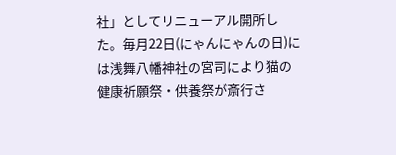社」としてリニューアル開所した。毎月22日(にゃんにゃんの日)には浅舞八幡神社の宮司により猫の健康祈願祭・供養祭が斎行さ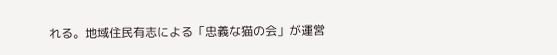れる。地域住民有志による「忠義な猫の会」が運営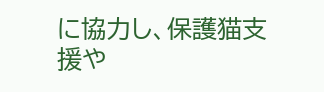に協力し、保護猫支援や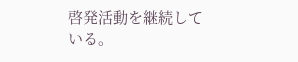啓発活動を継続している。